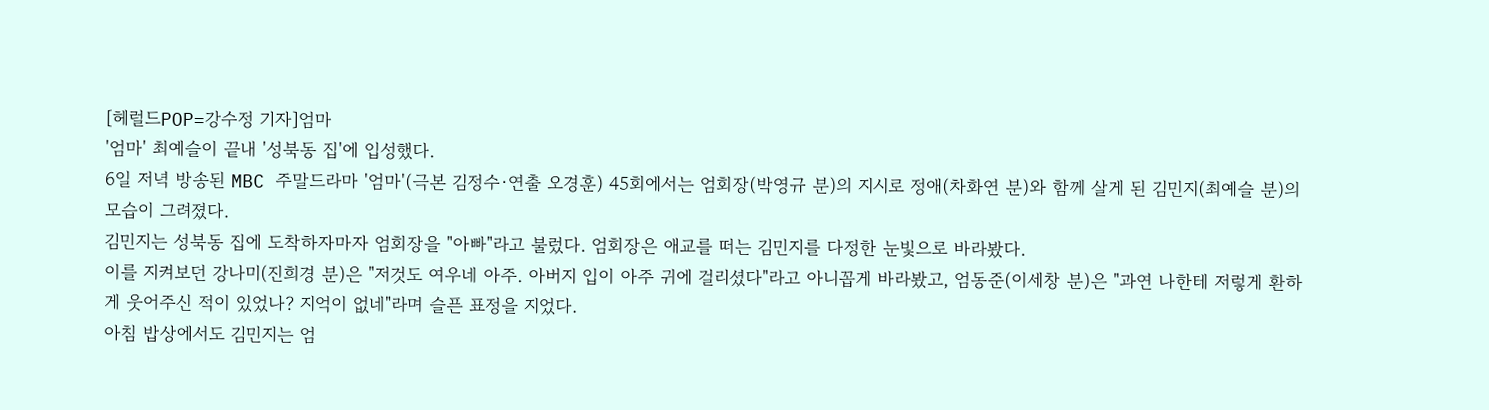[헤럴드POP=강수정 기자]엄마
'엄마' 최예슬이 끝내 '성북동 집'에 입성했다.
6일 저녁 방송된 MBC 주말드라마 '엄마'(극본 김정수·연출 오경훈) 45회에서는 엄회장(박영규 분)의 지시로 정애(차화연 분)와 함께 살게 된 김민지(최예슬 분)의 모습이 그려졌다.
김민지는 성북동 집에 도착하자마자 엄회장을 "아빠"라고 불렀다. 엄회장은 애교를 떠는 김민지를 다정한 눈빛으로 바라봤다.
이를 지켜보던 강나미(진희경 분)은 "저것도 여우네 아주. 아버지 입이 아주 귀에 걸리셨다"라고 아니꼽게 바라봤고, 엄동준(이세창 분)은 "과연 나한테 저렇게 환하게 웃어주신 적이 있었나? 지억이 없네"라며 슬픈 표정을 지었다.
아침 밥상에서도 김민지는 엄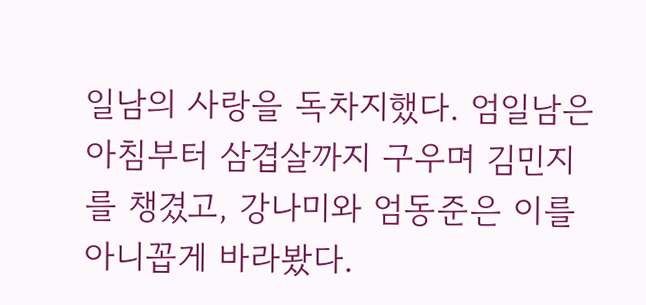일남의 사랑을 독차지했다. 엄일남은 아침부터 삼겹살까지 구우며 김민지를 챙겼고, 강나미와 엄동준은 이를 아니꼽게 바라봤다.